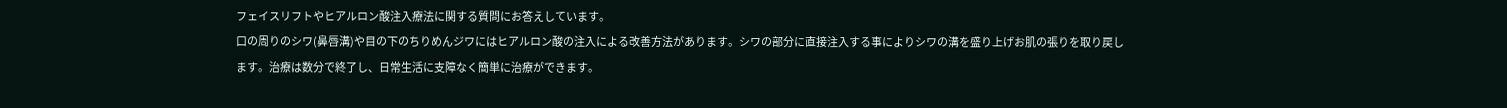フェイスリフトやヒアルロン酸注入療法に関する質問にお答えしています。
口の周りのシワ(鼻唇溝)や目の下のちりめんジワにはヒアルロン酸の注入による改善方法があります。シワの部分に直接注入する事によりシワの溝を盛り上げお肌の張りを取り戻します。治療は数分で終了し、日常生活に支障なく簡単に治療ができます。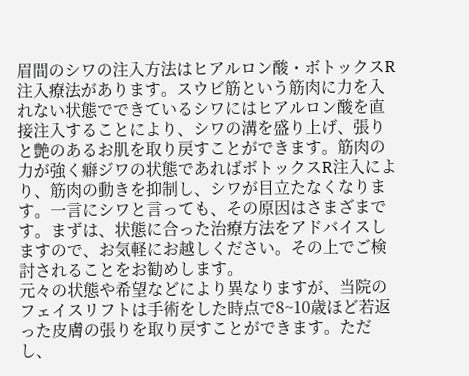眉間のシワの注入方法はヒアルロン酸・ボトックスR注入療法があります。スウビ筋という筋肉に力を入れない状態でできているシワにはヒアルロン酸を直接注入することにより、シワの溝を盛り上げ、張りと艶のあるお肌を取り戻すことができます。筋肉の力が強く癖ジワの状態であればボトックスR注入により、筋肉の動きを抑制し、シワが目立たなくなります。一言にシワと言っても、その原因はさまざまです。まずは、状態に合った治療方法をアドバイスしますので、お気軽にお越しください。その上でご検討されることをお勧めします。
元々の状態や希望などにより異なりますが、当院のフェイスリフトは手術をした時点で8~10歳ほど若返った皮膚の張りを取り戻すことができます。ただし、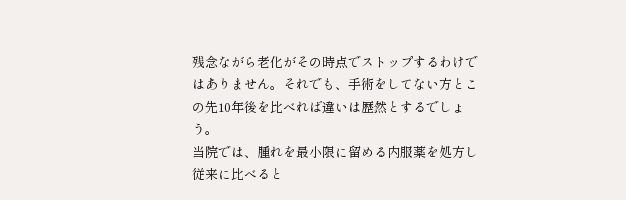残念ながら老化がその時点でストップするわけではありません。それでも、手術をしてない方とこの先10年後を比べれば違いは歴然とするでしょう。
当院では、腫れを最小限に留める内服薬を処方し従来に比べると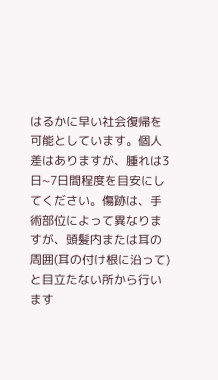はるかに早い社会復帰を可能としています。個人差はありますが、腫れは3日~7日間程度を目安にしてください。傷跡は、手術部位によって異なりますが、頭髪内または耳の周囲(耳の付け根に沿って)と目立たない所から行います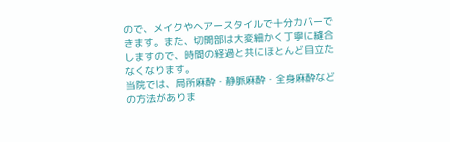ので、メイクやヘアースタイルで十分カバーできます。また、切開部は大変細かく丁寧に縫合しますので、時間の経過と共にほとんど目立たなくなります。
当院では、局所麻酔・静脈麻酔・全身麻酔などの方法がありま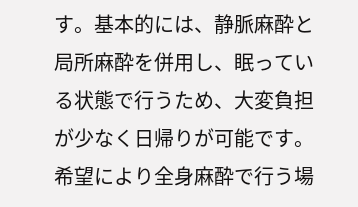す。基本的には、静脈麻酔と局所麻酔を併用し、眠っている状態で行うため、大変負担が少なく日帰りが可能です。希望により全身麻酔で行う場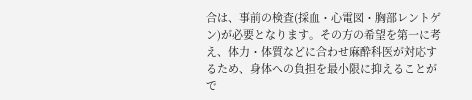合は、事前の検査(採血・心電図・胸部レントゲン)が必要となります。その方の希望を第一に考え、体力・体質などに合わせ麻酔科医が対応するため、身体への負担を最小限に抑えることがで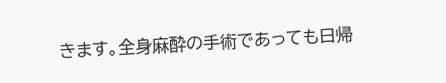きます。全身麻酔の手術であっても日帰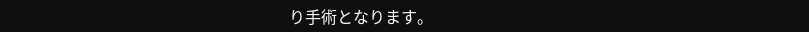り手術となります。